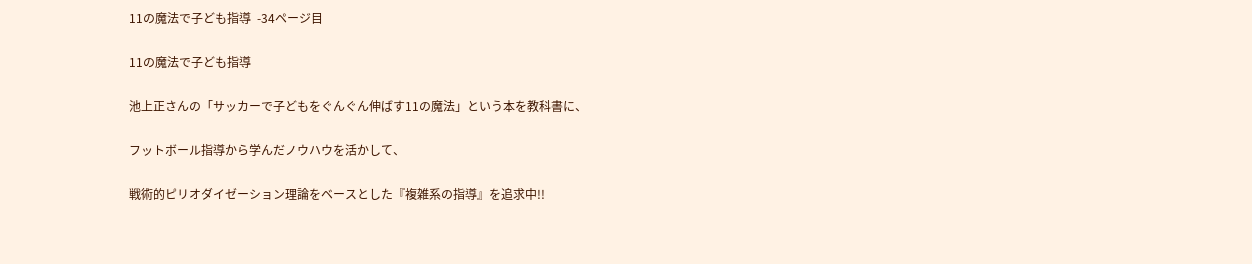11の魔法で子ども指導  -34ページ目

11の魔法で子ども指導

池上正さんの「サッカーで子どもをぐんぐん伸ばす11の魔法」という本を教科書に、

フットボール指導から学んだノウハウを活かして、

戦術的ピリオダイゼーション理論をベースとした『複雑系の指導』を追求中!!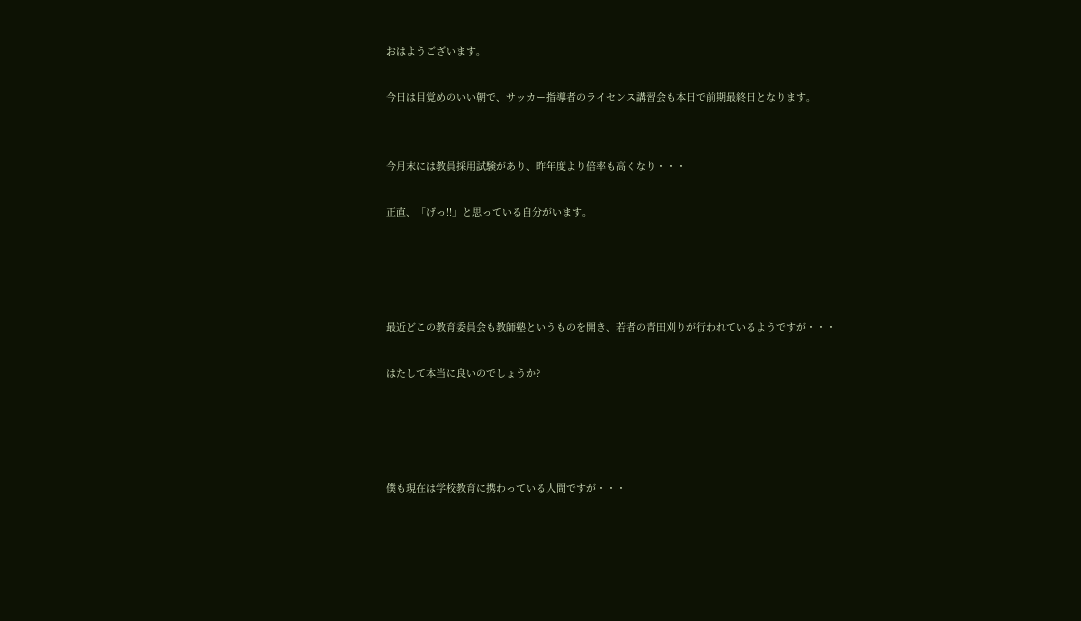おはようございます。

今日は目覚めのいい朝で、サッカー指導者のライセンス講習会も本日で前期最終日となります。


今月末には教員採用試験があり、昨年度より倍率も高くなり・・・

正直、「げっ!!」と思っている自分がいます。




最近どこの教育委員会も教師塾というものを開き、若者の青田刈りが行われているようですが・・・

はたして本当に良いのでしょうか?




僕も現在は学校教育に携わっている人間ですが・・・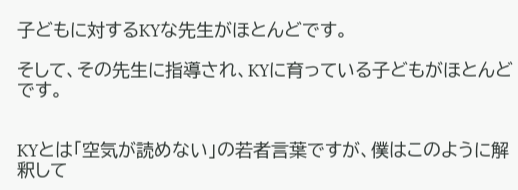子どもに対するKYな先生がほとんどです。

そして、その先生に指導され、KYに育っている子どもがほとんどです。


KYとは「空気が読めない」の若者言葉ですが、僕はこのように解釈して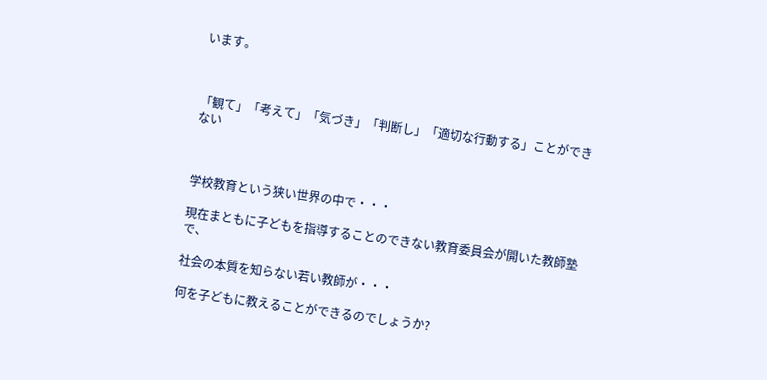います。



「観て」「考えて」「気づき」「判断し」「適切な行動する」ことができない



学校教育という狭い世界の中で・・・

現在まともに子どもを指導することのできない教育委員会が開いた教師塾で、

社会の本質を知らない若い教師が・・・

何を子どもに教えることができるのでしょうか?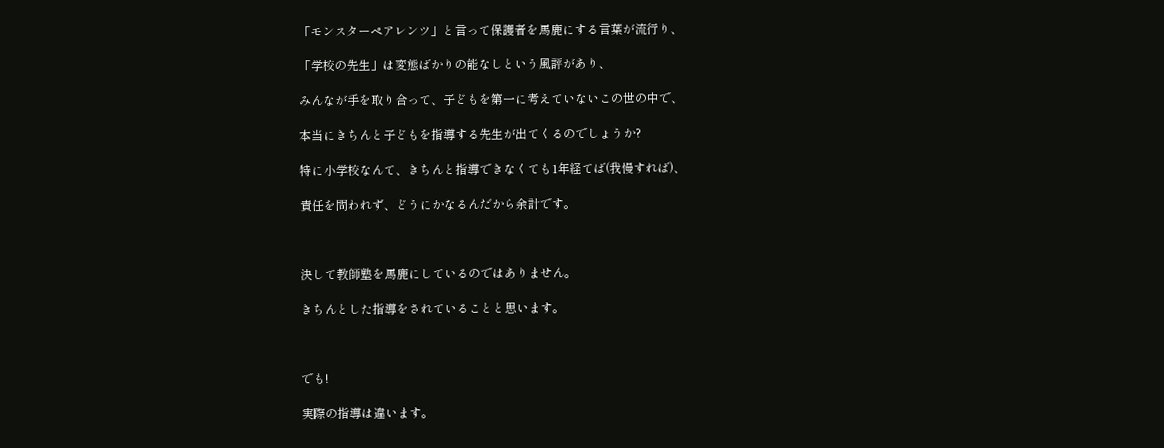「モンスターペアレンツ」と言って保護者を馬鹿にする言葉が流行り、

「学校の先生」は変態ばかりの能なしという風評があり、

みんなが手を取り合って、子どもを第一に考えていないこの世の中で、

本当にきちんと子どもを指導する先生が出てくるのでしょうか?

特に小学校なんて、きちんと指導できなくても1年経てば(我慢すれば)、

責任を問われず、どうにかなるんだから余計です。



決して教師塾を馬鹿にしているのではありません。

きちんとした指導をされていることと思います。



でも!

実際の指導は違います。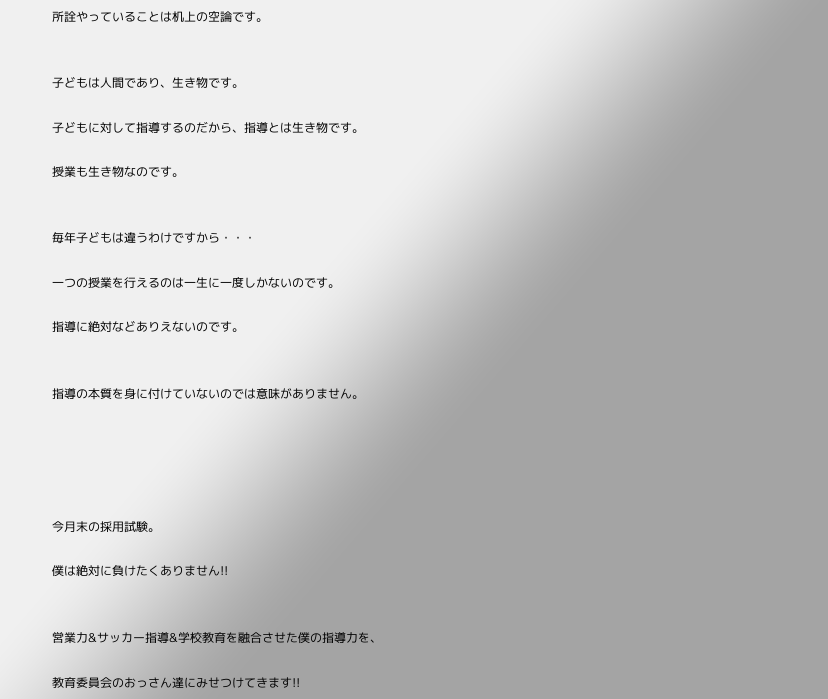所詮やっていることは机上の空論です。


子どもは人間であり、生き物です。

子どもに対して指導するのだから、指導とは生き物です。

授業も生き物なのです。


毎年子どもは違うわけですから・・・

一つの授業を行えるのは一生に一度しかないのです。

指導に絶対などありえないのです。


指導の本質を身に付けていないのでは意味がありません。





今月末の採用試験。

僕は絶対に負けたくありません!!


営業力&サッカー指導&学校教育を融合させた僕の指導力を、

教育委員会のおっさん達にみせつけてきます!!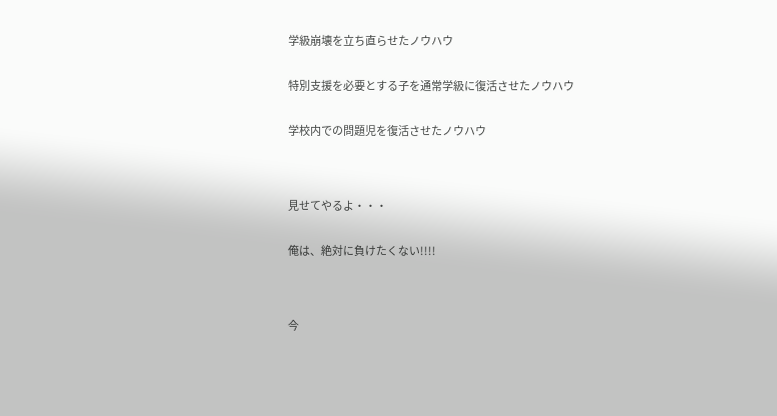学級崩壊を立ち直らせたノウハウ


特別支援を必要とする子を通常学級に復活させたノウハウ


学校内での問題児を復活させたノウハウ




見せてやるよ・・・


俺は、絶対に負けたくない!!!!




今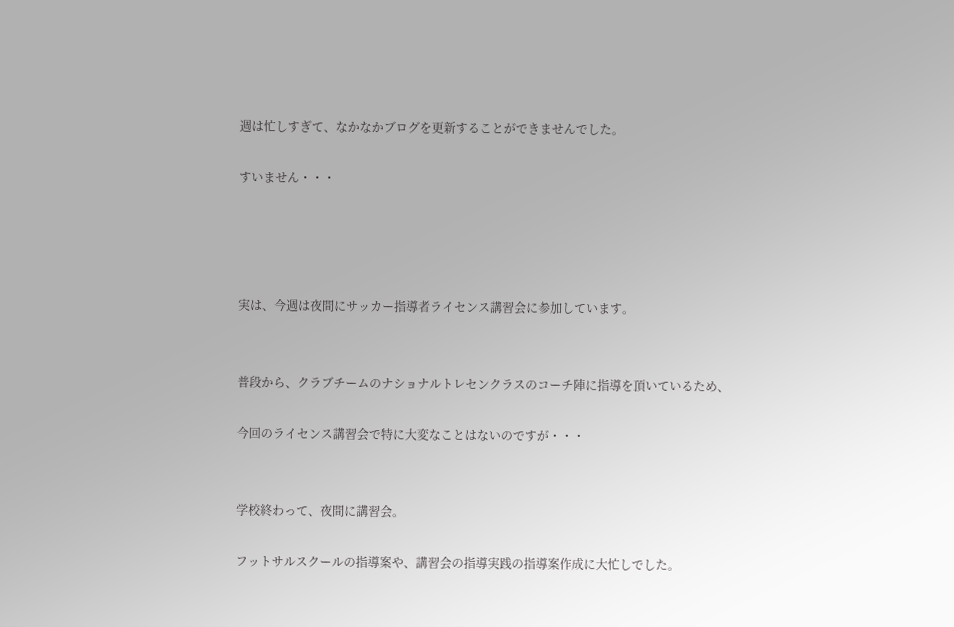週は忙しすぎて、なかなかブログを更新することができませんでした。

すいません・・・




実は、今週は夜間にサッカー指導者ライセンス講習会に参加しています。


普段から、クラブチームのナショナルトレセンクラスのコーチ陣に指導を頂いているため、

今回のライセンス講習会で特に大変なことはないのですが・・・


学校終わって、夜間に講習会。

フットサルスクールの指導案や、講習会の指導実践の指導案作成に大忙しでした。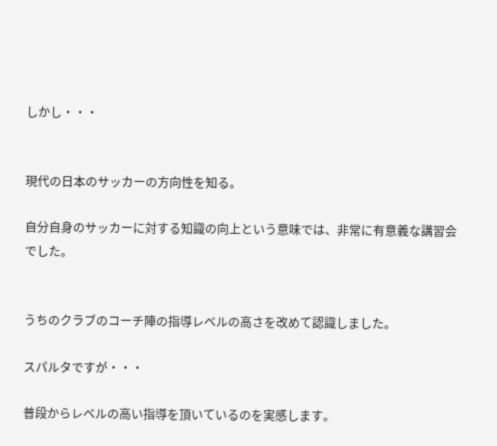しかし・・・


現代の日本のサッカーの方向性を知る。

自分自身のサッカーに対する知識の向上という意味では、非常に有意義な講習会でした。


うちのクラブのコーチ陣の指導レベルの高さを改めて認識しました。

スパルタですが・・・

普段からレベルの高い指導を頂いているのを実感します。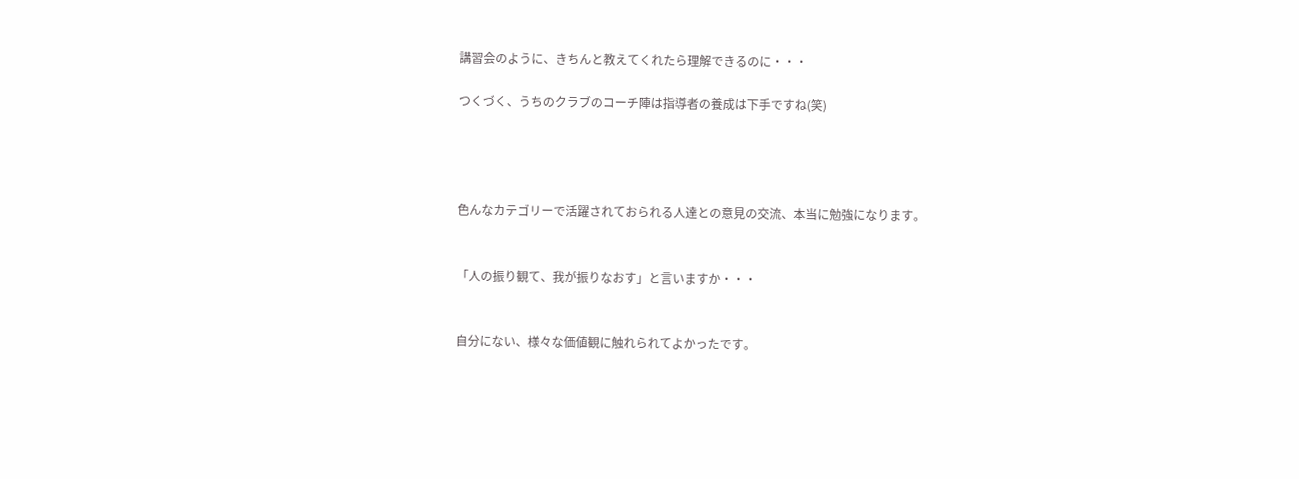講習会のように、きちんと教えてくれたら理解できるのに・・・

つくづく、うちのクラブのコーチ陣は指導者の養成は下手ですね(笑)




色んなカテゴリーで活躍されておられる人達との意見の交流、本当に勉強になります。


「人の振り観て、我が振りなおす」と言いますか・・・


自分にない、様々な価値観に触れられてよかったです。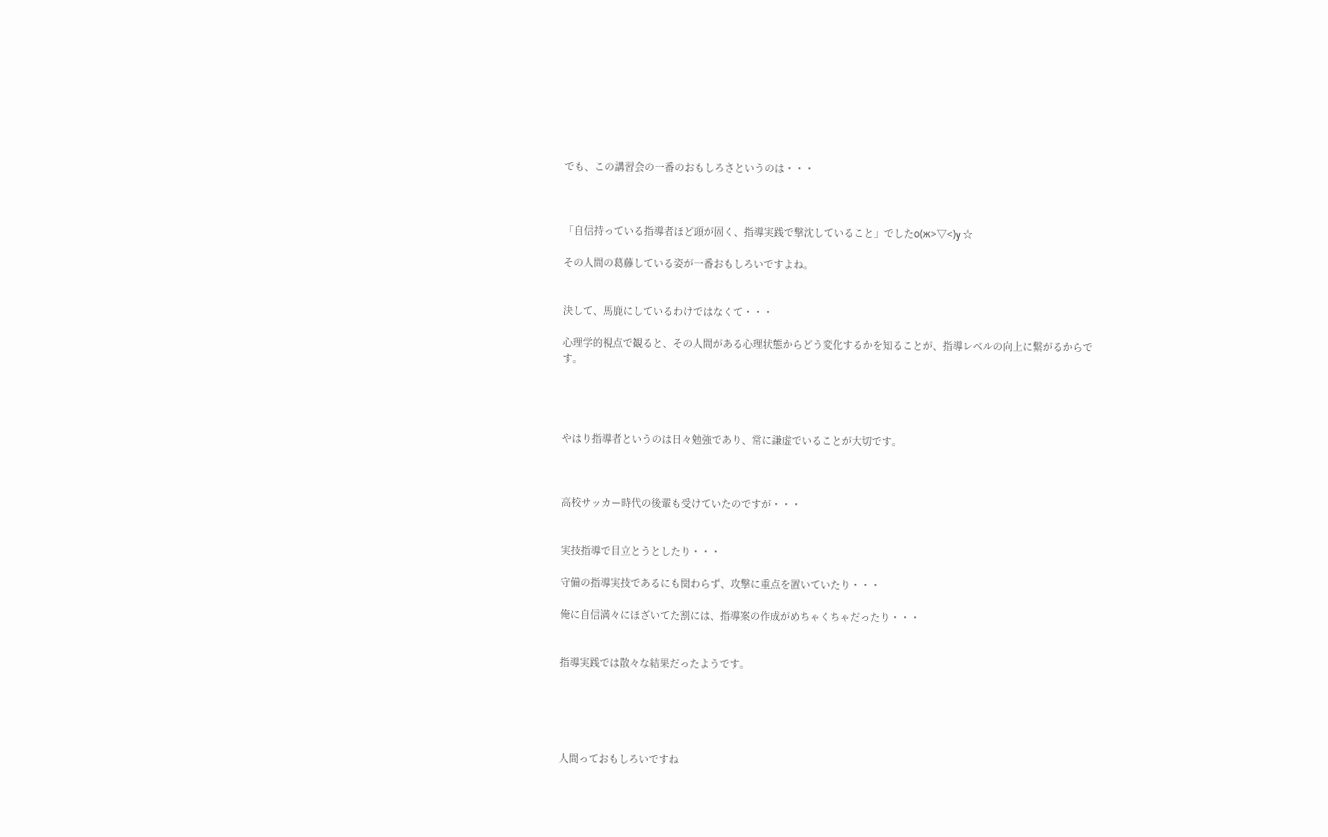でも、この講習会の一番のおもしろさというのは・・・



「自信持っている指導者ほど頭が固く、指導実践で撃沈していること」でしたо(ж>▽<)y ☆

その人間の葛藤している姿が一番おもしろいですよね。


決して、馬鹿にしているわけではなくて・・・

心理学的視点で観ると、その人間がある心理状態からどう変化するかを知ることが、指導レベルの向上に繋がるからです。




やはり指導者というのは日々勉強であり、常に謙虚でいることが大切です。



高校サッカー時代の後輩も受けていたのですが・・・


実技指導で目立とうとしたり・・・

守備の指導実技であるにも関わらず、攻撃に重点を置いていたり・・・

俺に自信満々にほざいてた割には、指導案の作成がめちゃくちゃだったり・・・


指導実践では散々な結果だったようです。





人間っておもしろいですね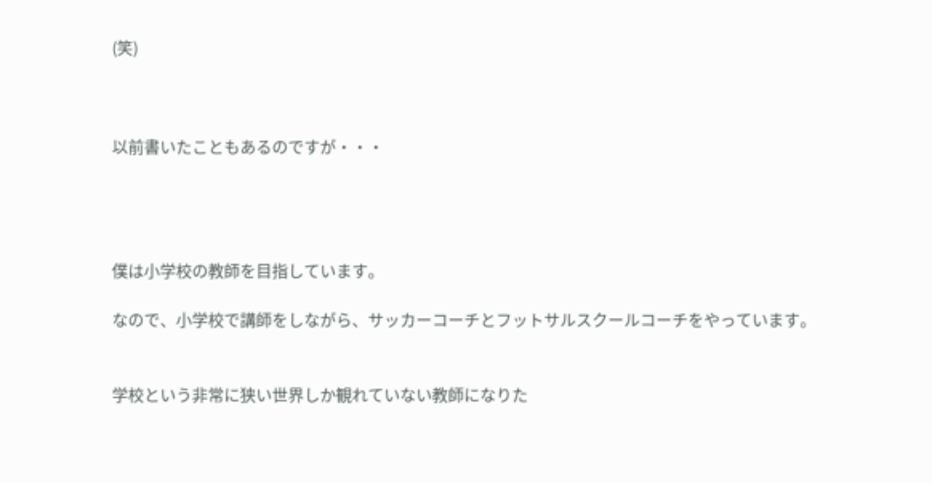(笑)



以前書いたこともあるのですが・・・




僕は小学校の教師を目指しています。

なので、小学校で講師をしながら、サッカーコーチとフットサルスクールコーチをやっています。


学校という非常に狭い世界しか観れていない教師になりた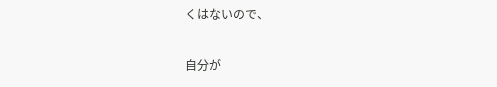くはないので、

自分が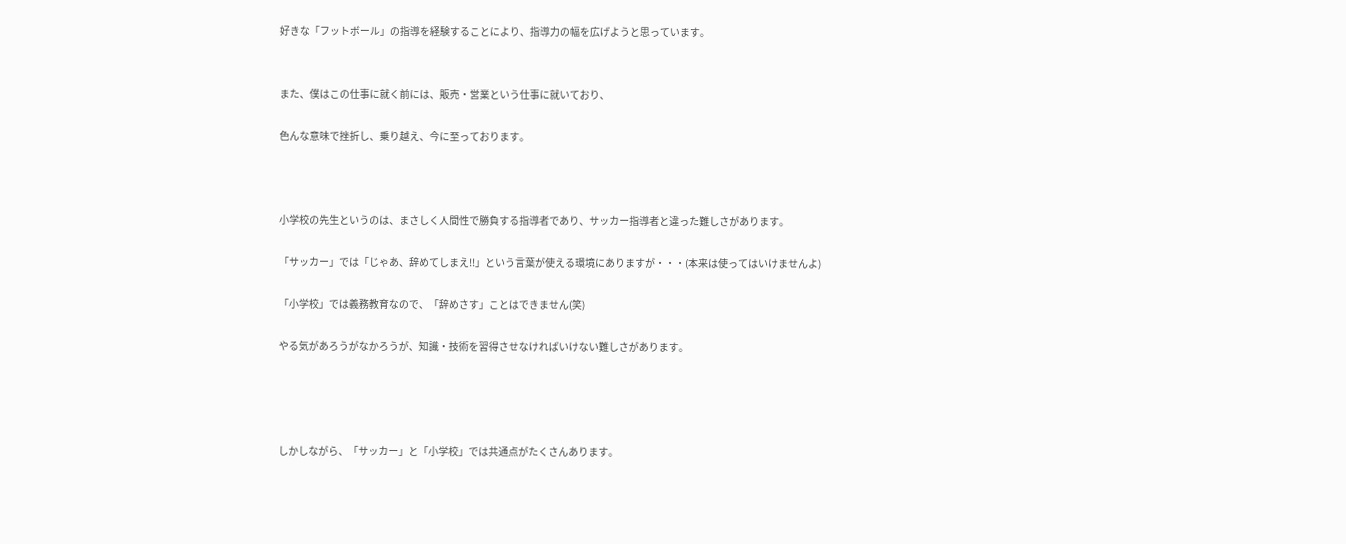好きな「フットボール」の指導を経験することにより、指導力の幅を広げようと思っています。


また、僕はこの仕事に就く前には、販売・営業という仕事に就いており、

色んな意味で挫折し、乗り越え、今に至っております。



小学校の先生というのは、まさしく人間性で勝負する指導者であり、サッカー指導者と違った難しさがあります。

「サッカー」では「じゃあ、辞めてしまえ!!」という言葉が使える環境にありますが・・・(本来は使ってはいけませんよ)

「小学校」では義務教育なので、「辞めさす」ことはできません(笑)

やる気があろうがなかろうが、知識・技術を習得させなければいけない難しさがあります。




しかしながら、「サッカー」と「小学校」では共通点がたくさんあります。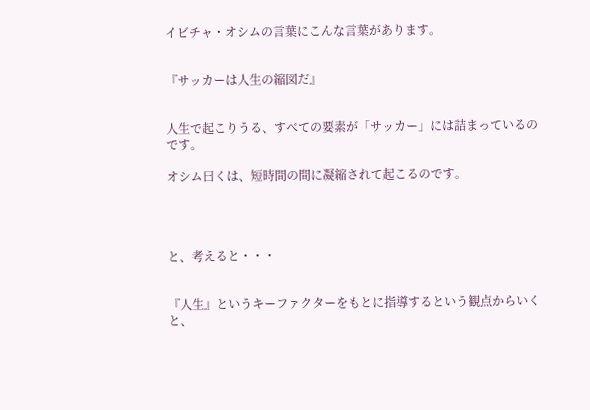イビチャ・オシムの言葉にこんな言葉があります。


『サッカーは人生の縮図だ』


人生で起こりうる、すべての要素が「サッカー」には詰まっているのです。

オシム曰くは、短時間の間に凝縮されて起こるのです。




と、考えると・・・


『人生』というキーファクターをもとに指導するという観点からいくと、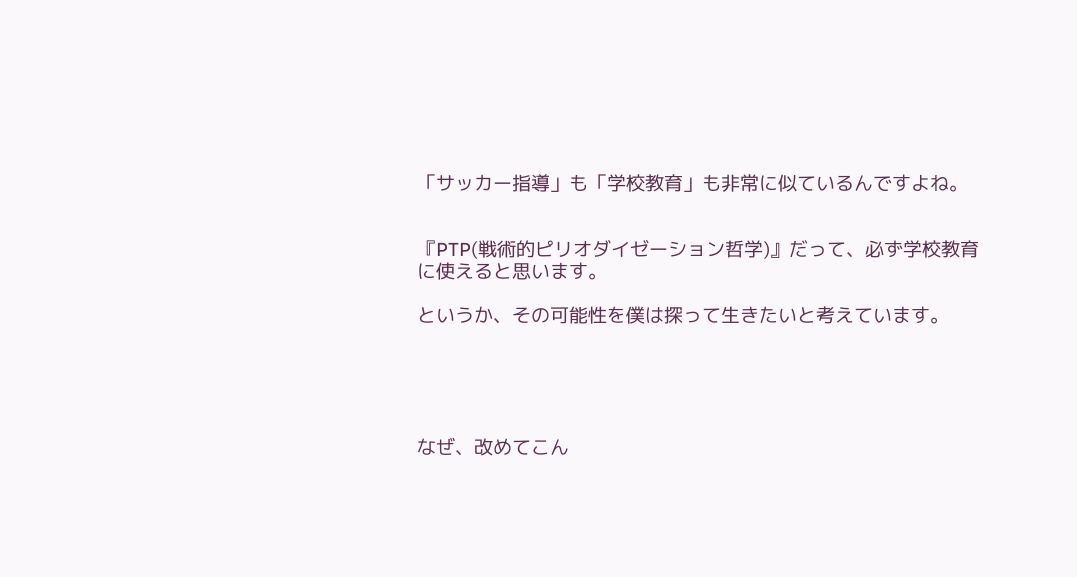「サッカー指導」も「学校教育」も非常に似ているんですよね。


『PTP(戦術的ピリオダイゼーション哲学)』だって、必ず学校教育に使えると思います。

というか、その可能性を僕は探って生きたいと考えています。





なぜ、改めてこん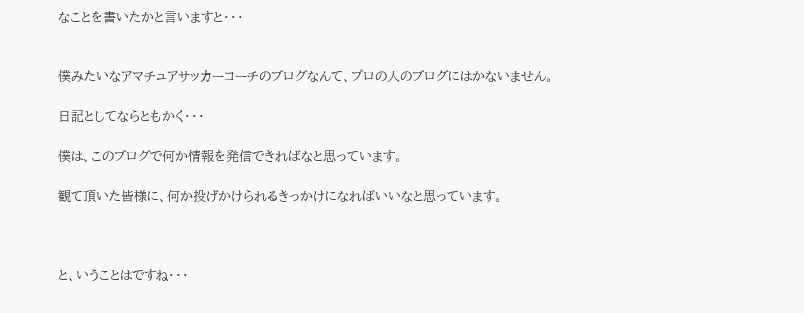なことを書いたかと言いますと・・・


僕みたいなアマチュアサッカーコーチのブログなんて、プロの人のブログにはかないません。

日記としてならともかく・・・

僕は、このブログで何か情報を発信できればなと思っています。

観て頂いた皆様に、何か投げかけられるきっかけになればいいなと思っています。



と、いうことはですね・・・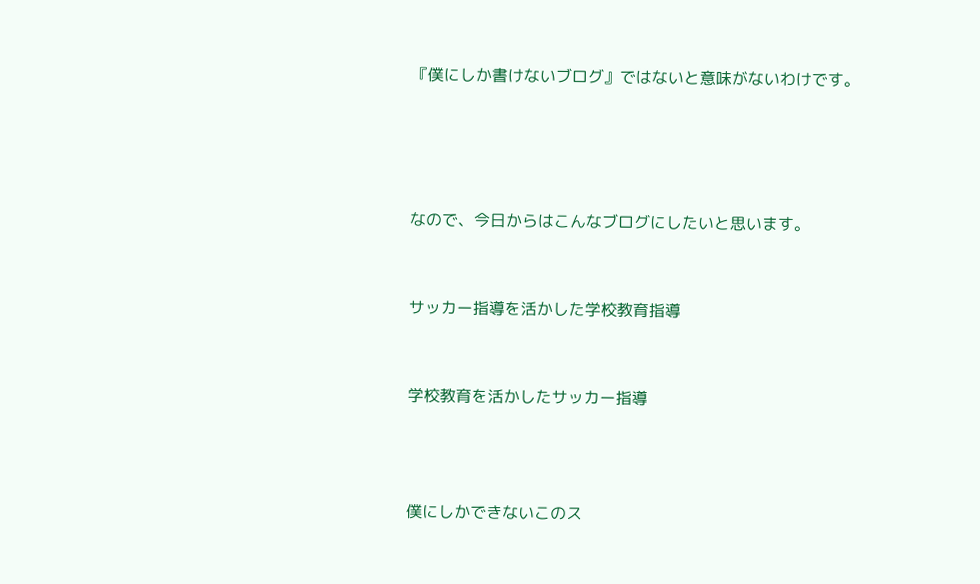『僕にしか書けないブログ』ではないと意味がないわけです。




なので、今日からはこんなブログにしたいと思います。


サッカー指導を活かした学校教育指導


学校教育を活かしたサッカー指導



僕にしかできないこのス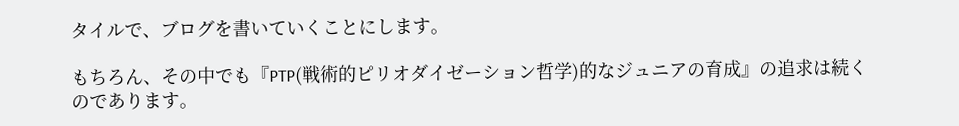タイルで、ブログを書いていくことにします。

もちろん、その中でも『PTP(戦術的ピリオダイゼーション哲学)的なジュニアの育成』の追求は続くのであります。